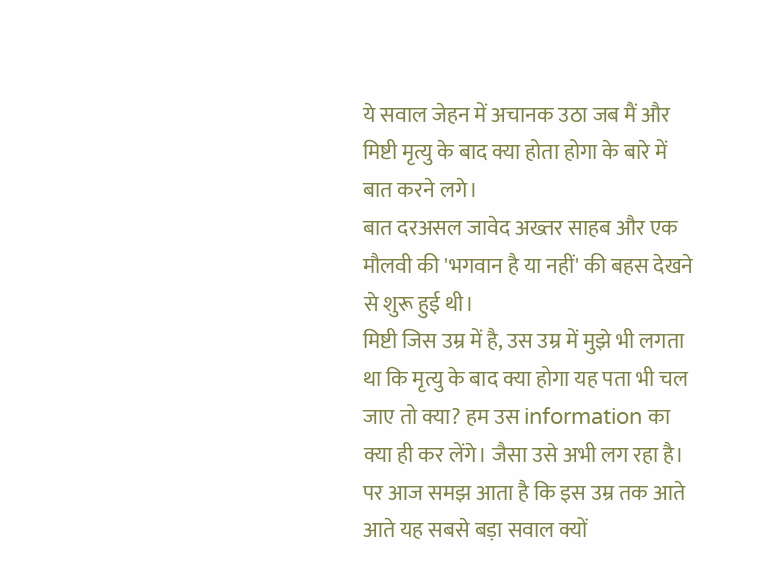ये सवाल जेहन में अचानक उठा जब मैं और मिष्टी मृत्यु के बाद क्या होता होगा के बारे में बात करने लगे।
बात दरअसल जावेद अख्तर साहब और एक मौलवी की 'भगवान है या नहीं' की बहस देखने से शुरू हुई थी।
मिष्टी जिस उम्र में है, उस उम्र में मुझे भी लगता था कि मृत्यु के बाद क्या होगा यह पता भी चल जाए तो क्या? हम उस information का क्या ही कर लेंगे। जैसा उसे अभी लग रहा है।
पर आज समझ आता है कि इस उम्र तक आते आते यह सबसे बड़ा सवाल क्यों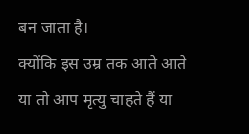बन जाता है।
क्योंकि इस उम्र तक आते आते या तो आप मृत्यु चाहते हैं या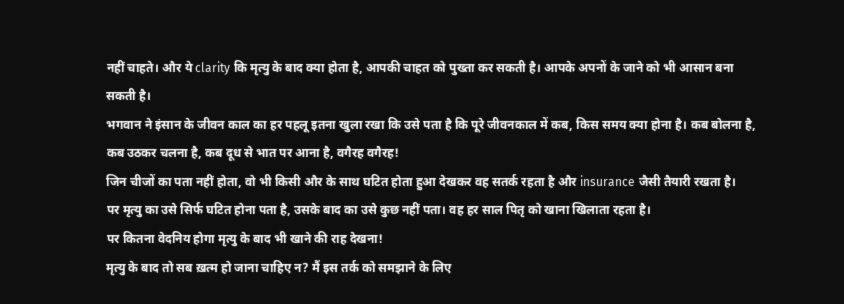नहीं चाहते। और ये clarity कि मृत्यु के बाद क्या होता है, आपकी चाहत को पुख्ता कर सकती है। आपके अपनों के जाने को भी आसान बना सकती है।
भगवान ने इंसान के जीवन काल का हर पहलू इतना खुला रखा कि उसे पता है कि पूरे जीवनकाल में कब, किस समय क्या होना है। कब बोलना है, कब उठकर चलना है, कब दूध से भात पर आना है, वगैरह वगैरह!
जिन चीजों का पता नहीं होता, वो भी किसी और के साथ घटित होता हुआ देखकर वह सतर्क रहता है और insurance जैसी तैयारी रखता है।
पर मृत्यु का उसे सिर्फ घटित होना पता है, उसके बाद का उसे कुछ नहीं पता। वह हर साल पितृ को खाना खिलाता रहता है।
पर कितना वेदनिय होगा मृत्यु के बाद भी खाने की राह देखना!
मृत्यु के बाद तो सब ख़त्म हो जाना चाहिए न? मैं इस तर्क को समझाने के लिए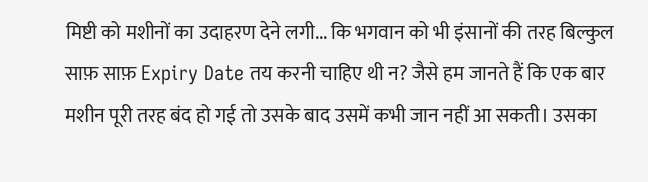मिष्टी को मशीनों का उदाहरण देने लगी... कि भगवान को भी इंसानों की तरह बिल्कुल साफ़ साफ़ Expiry Date तय करनी चाहिए थी न? जैसे हम जानते हैं कि एक बार मशीन पूरी तरह बंद हो गई तो उसके बाद उसमें कभी जान नहीं आ सकती। उसका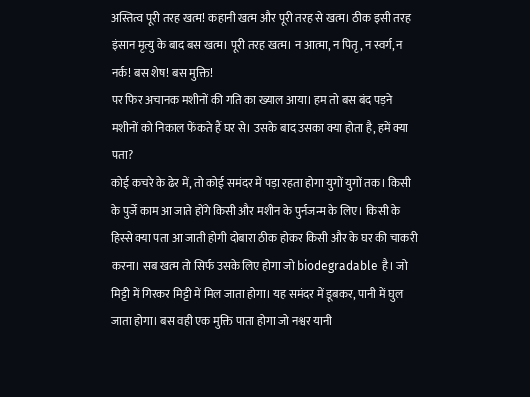अस्तित्व पूरी तरह खत्म! कहानी खत्म और पूरी तरह से खत्म। ठीक इसी तरह इंसान मृत्यु के बाद बस खत्म। पूरी तरह खत्म। न आत्मा, न पितृ, न स्वर्ग, न नर्क! बस शेष! बस मुक्ति!
पर फिर अचानक मशीनों की गति का ख्याल आया। हम तो बस बंद पड़ने मशीनों को निकाल फेंकते हैं घर से। उसके बाद उसका क्या होता है, हमें क्या पता?
कोई कचरे के ढेर में, तो कोई समंदर में पड़ा रहता होगा युगों युगों तक। किसी के पुर्जे काम आ जाते होंगे किसी और मशीन के पुर्नजन्म के लिए। किसी के हिस्से क्या पता आ जाती होगी दोबारा ठीक होकर किसी और के घर की चाकरी करना। सब खत्म तो सिर्फ उसके लिए होगा जो biodegradable है। जो मिट्टी में गिरकर मिट्टी में मिल जाता होगा। यह समंदर में डूबकर, पानी में घुल जाता होगा। बस वही एक मुक्ति पाता होगा जो नश्वर यानी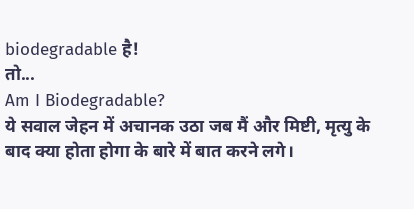biodegradable है!
तो...
Am I Biodegradable?
ये सवाल जेहन में अचानक उठा जब मैं और मिष्टी, मृत्यु के बाद क्या होता होगा के बारे में बात करने लगे।